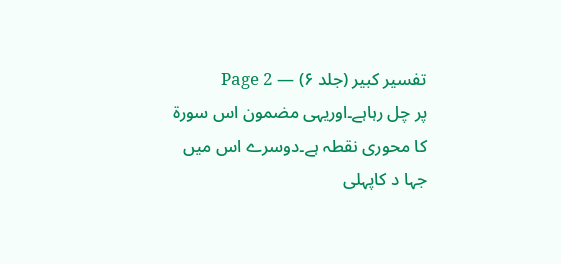تفسیر کبیر (جلد ۶) — Page 2
پر چل رہاہے۔اوریہی مضمون اس سورۃ کا محوری نقطہ ہے۔دوسرے اس میں جہا د کاپہلی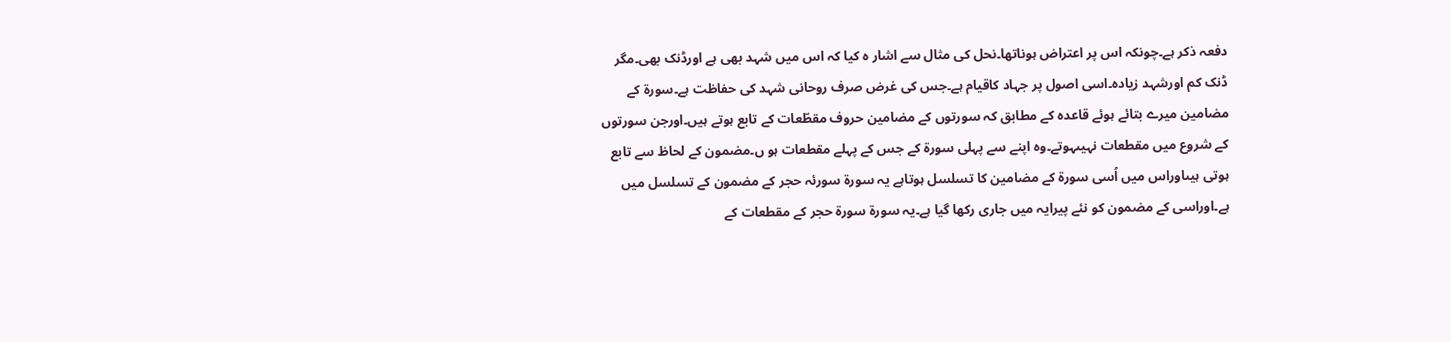دفعہ ذکر ہے۔چونکہ اس پر اعتراض ہوناتھا۔نحل کی مثال سے اشار ہ کیا کہ اس میں شہد بھی ہے اورڈنک بھی۔مگر ڈنک کم اورشہد زیادہ۔اسی اصول پر جہاد کاقیام ہے۔جس کی غرض صرف روحانی شہد کی حفاظت ہے۔سورۃ کے مضامین میرے بتائے ہوئے قاعدہ کے مطابق کہ سورتوں کے مضامین حروف مقطّعات کے تابع ہوتے ہیں۔اورجن سورتوں کے شروع میں مقطعات نہیںہوتے۔وہ اپنے سے پہلی سورۃ کے جس کے پہلے مقطعات ہو ں۔مضمون کے لحاظ سے تابع ہوتی ہیںاوراس میں اُسی سورۃ کے مضامین کا تسلسل ہوتاہے یہ سورۃ سورئہ حجر کے مضمون کے تسلسل میں ہے۔اوراسی کے مضمون کو نئے پیرایہ میں جاری رکھا گیا ہے۔یہ سورۃ سورۃ حجر کے مقطعات کے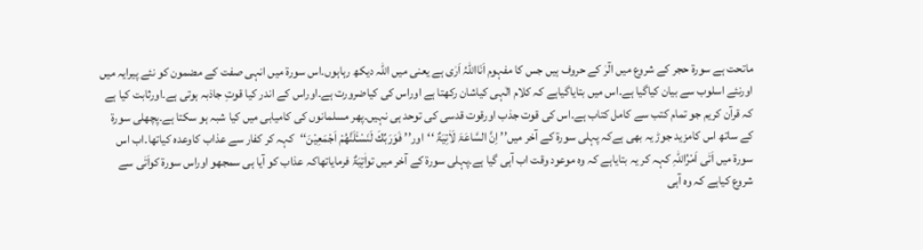ماتحت ہے سورۃ حجر کے شروع میں الٓرٰ کے حروف ہیں جس کا مفہوم اَنَااللّٰہُ اَرٰی ہے یعنی میں اللہ دیکھ رہاہوں۔اس سورۃ میں انہی صفت کے مضمون کو نئے پیرایہ میں اورنئے اسلوب سے بیان کیاگیا ہے۔اس میں بتایاگیاہے کہ کلام الٰہی کیاشان رکھتا ہے اوراس کی کیاضرورت ہے۔اوراس کے اندر کیا قوتِ جاذبہ ہوتی ہے۔اورثابت کیا ہے کہ قرآن کریم جو تمام کتب سے کامل کتاب ہے۔اس کی قوت جذب اورقوت قدسی کی توحد ہی نہیں۔پھر مسلمانوں کی کامیابی میں کیا شبہ ہو سکتا ہے۔پچھلی سورۃ کے ساتھ اس کامزید جوڑ یہ بھی ہےکہ پہلی سورۃ کے آخر میں’’ اِنَّ السَّاعَۃَ لَاٰتِیَۃٌ ‘‘اور’’ فَوَرَبِّكَ لَنَسْـَٔلَنَّهُمْ اَجْمَعِيْنَ‘‘کہہ کر کفار سے عذاب کاوعدہ کیاتھا۔اب اس سورۃ میں اَتٰی اَمْرُاللّٰہِ کہہ کر یہ بتایاہے کہ وہ موعود وقت اب آہی گیا ہے۔پہلی سورۃ کے آخر میں تواٰتِیَۃٌ فرمایاتھاکہ عذاب کو آیا ہی سمجھو اوراس سورۃ کواَتٰی سے شروع کیاہے کہ وہ آہی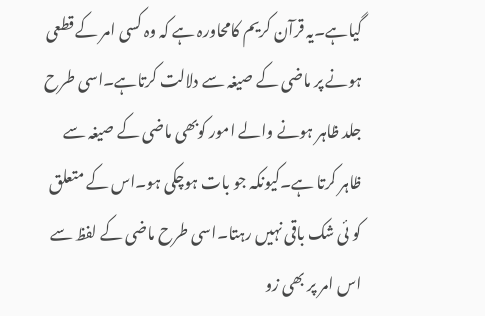گیاہے۔یہ قرآن کریم کامحاورہ ہے کہ وہ کسی امر کے قطعی ہونے پر ماضی کے صیغہ سے دلالت کرتاہے۔اسی طرح جلد ظاہر ہونے والے امور کوبھی ماضی کے صیغہ سے ظاہر کرتا ہے۔کیونکہ جو بات ہوچکی ہو۔اس کے متعلق کو ئی شک باقی نہیں رہتا۔اسی طرح ماضی کے لفظ سے اس امر پر بھی زو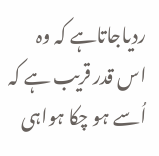ردیاجاتاہے کہ وہ اس قدر قریب ہے کہ اُسے ہو چکا ہواہی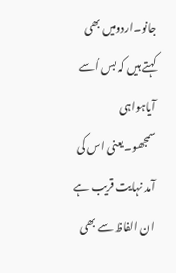جانو۔اردومیں بھی کہتے ہیں کہ بس اُسے آیاہواہی سمجھو۔یعنی اس کی آمد نہایت قریب ہے ان الفاظ سے بھی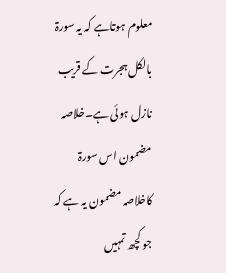معلوم ہوتاہے کہ یہ سورۃ بالکل ہجرت کے قریب نازل ہوئی ہے۔خلاصہ مضمون اس سورۃ کاخلاصہ مضمون یہ ہے کہ جو کچھ تمہیں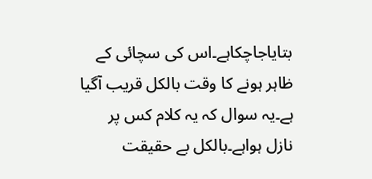بتایاجاچکاہے۔اس کی سچائی کے ظاہر ہونے کا وقت بالکل قریب آگیا ہے۔یہ سوال کہ یہ کلام کس پر نازل ہواہے۔بالکل بے حقیقت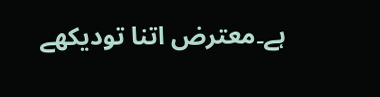ہے۔معترض اتنا تودیکھے